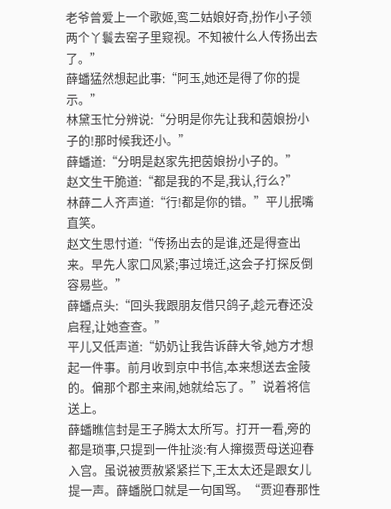老爷曾爱上一个歌姬,鸾二姑娘好奇,扮作小子领两个丫鬟去窑子里窥视。不知被什么人传扬出去了。”
薛蟠猛然想起此事:“阿玉,她还是得了你的提示。”
林黛玉忙分辨说:“分明是你先让我和茵娘扮小子的!那时候我还小。”
薛蟠道:“分明是赵家先把茵娘扮小子的。”
赵文生干脆道:“都是我的不是,我认,行么?”
林薛二人齐声道:“行!都是你的错。”平儿抿嘴直笑。
赵文生思忖道:“传扬出去的是谁,还是得查出来。早先人家口风紧;事过境迁,这会子打探反倒容易些。”
薛蟠点头:“回头我跟朋友借只鸽子,趁元春还没启程,让她查查。”
平儿又低声道:“奶奶让我告诉薛大爷,她方才想起一件事。前月收到京中书信,本来想送去金陵的。偏那个郡主来闹,她就给忘了。”说着将信送上。
薛蟠瞧信封是王子腾太太所写。打开一看,旁的都是琐事,只提到一件扯淡:有人撺掇贾母送迎春入宫。虽说被贾赦紧紧拦下,王太太还是跟女儿提一声。薛蟠脱口就是一句国骂。“贾迎春那性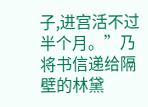子,进宫活不过半个月。”乃将书信递给隔壁的林黛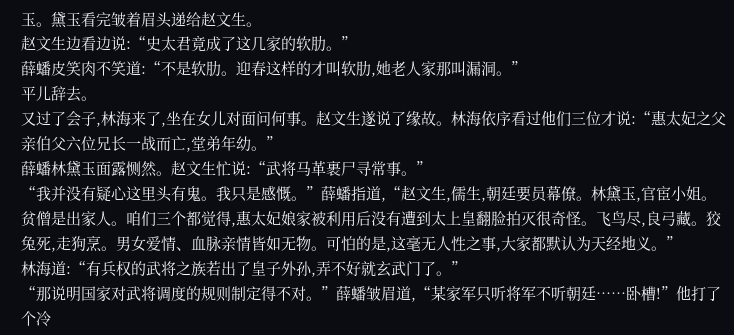玉。黛玉看完皱着眉头递给赵文生。
赵文生边看边说:“史太君竟成了这几家的软肋。”
薛蟠皮笑肉不笑道:“不是软肋。迎春这样的才叫软肋,她老人家那叫漏洞。”
平儿辞去。
又过了会子,林海来了,坐在女儿对面问何事。赵文生遂说了缘故。林海依序看过他们三位才说:“惠太妃之父亲伯父六位兄长一战而亡,堂弟年幼。”
薛蟠林黛玉面露恻然。赵文生忙说:“武将马革裹尸寻常事。”
“我并没有疑心这里头有鬼。我只是感慨。”薛蟠指道,“赵文生,儒生,朝廷要员幕僚。林黛玉,官宦小姐。贫僧是出家人。咱们三个都觉得,惠太妃娘家被利用后没有遭到太上皇翻脸拍灭很奇怪。飞鸟尽,良弓藏。狡兔死,走狗烹。男女爱情、血脉亲情皆如无物。可怕的是,这毫无人性之事,大家都默认为天经地义。”
林海道:“有兵权的武将之族若出了皇子外孙,弄不好就玄武门了。”
“那说明国家对武将调度的规则制定得不对。”薛蟠皱眉道,“某家军只听将军不听朝廷……卧槽!”他打了个冷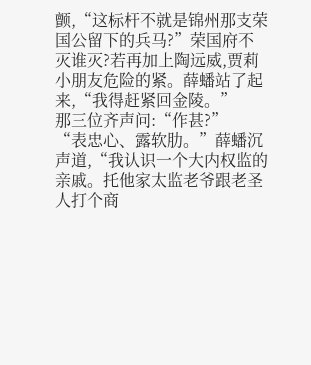颤,“这标杆不就是锦州那支荣国公留下的兵马?”荣国府不灭谁灭?若再加上陶远威,贾莉小朋友危险的紧。薛蟠站了起来,“我得赶紧回金陵。”
那三位齐声问:“作甚?”
“表忠心、露软肋。”薛蟠沉声道,“我认识一个大内权监的亲戚。托他家太监老爷跟老圣人打个商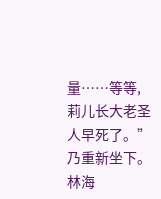量……等等,莉儿长大老圣人早死了。”乃重新坐下。
林海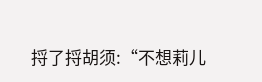捋了捋胡须:“不想莉儿